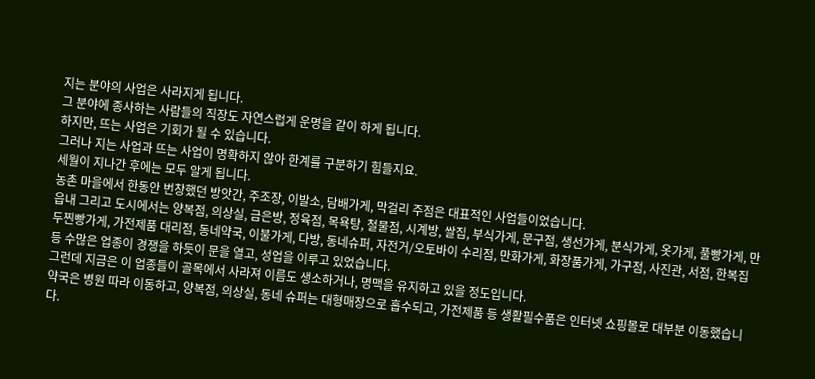지는 분야의 사업은 사라지게 됩니다.
그 분야에 종사하는 사람들의 직장도 자연스럽게 운명을 같이 하게 됩니다.
하지만, 뜨는 사업은 기회가 될 수 있습니다.
그러나 지는 사업과 뜨는 사업이 명확하지 않아 한계를 구분하기 힘들지요.
세월이 지나간 후에는 모두 알게 됩니다.
농촌 마을에서 한동안 번창했던 방앗간, 주조장, 이발소, 담배가게, 막걸리 주점은 대표적인 사업들이었습니다.
읍내 그리고 도시에서는 양복점, 의상실, 금은방, 정육점, 목욕탕, 철물점, 시계방, 쌀집, 부식가게, 문구점, 생선가게, 분식가게, 옷가게, 풀빵가게, 만두찐빵가게, 가전제품 대리점, 동네약국, 이불가게, 다방, 동네슈퍼, 자전거/오토바이 수리점, 만화가게, 화장품가게, 가구점, 사진관, 서점, 한복집 등 수많은 업종이 경쟁을 하듯이 문을 열고, 성업을 이루고 있었습니다.
그런데 지금은 이 업종들이 골목에서 사라져 이름도 생소하거나, 명맥을 유지하고 있을 정도입니다.
약국은 병원 따라 이동하고, 양복점, 의상실, 동네 슈퍼는 대형매장으로 흡수되고, 가전제품 등 생활필수품은 인터넷 쇼핑몰로 대부분 이동했습니다.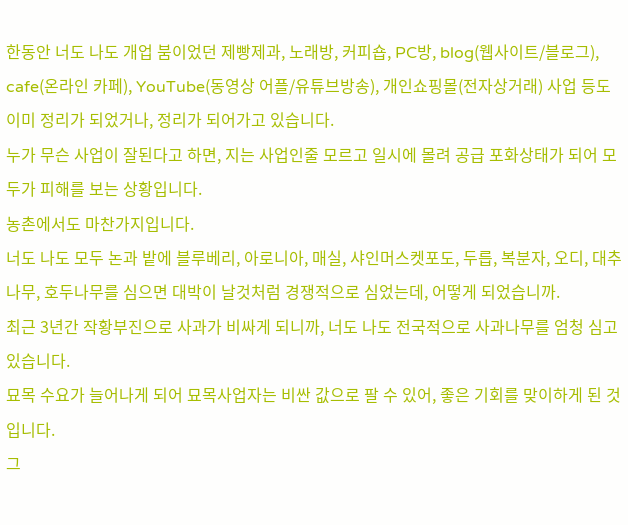한동안 너도 나도 개업 붐이었던 제빵제과, 노래방, 커피숍, PC방, blog(웹사이트/블로그), cafe(온라인 카페), YouTube(동영상 어플/유튜브방송), 개인쇼핑몰(전자상거래) 사업 등도 이미 정리가 되었거나, 정리가 되어가고 있습니다.
누가 무슨 사업이 잘된다고 하면, 지는 사업인줄 모르고 일시에 몰려 공급 포화상태가 되어 모두가 피해를 보는 상황입니다.
농촌에서도 마찬가지입니다.
너도 나도 모두 논과 밭에 블루베리, 아로니아, 매실, 샤인머스켓포도, 두릅, 복분자, 오디, 대추나무, 호두나무를 심으면 대박이 날것처럼 경쟁적으로 심었는데, 어떻게 되었습니까.
최근 3년간 작황부진으로 사과가 비싸게 되니까, 너도 나도 전국적으로 사과나무를 엄청 심고 있습니다.
묘목 수요가 늘어나게 되어 묘목사업자는 비싼 값으로 팔 수 있어, 좋은 기회를 맞이하게 된 것입니다.
그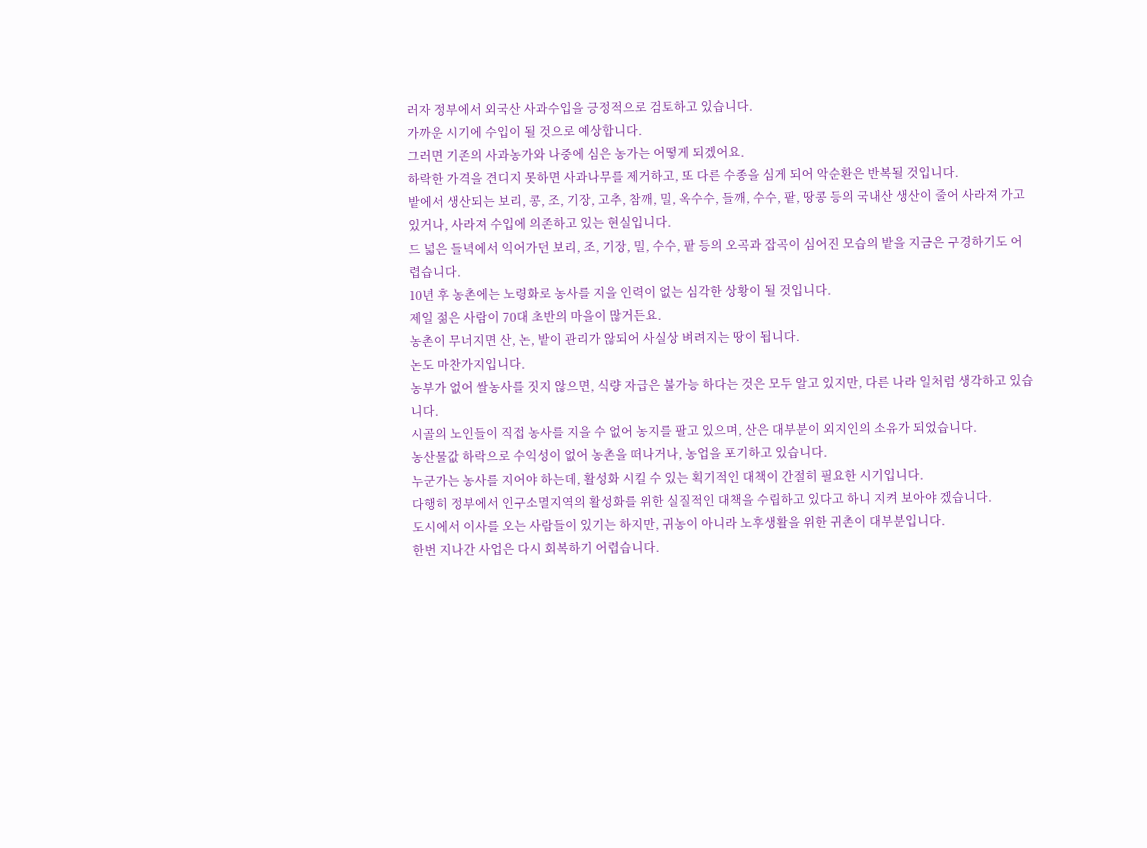러자 정부에서 외국산 사과수입을 긍정적으로 검토하고 있습니다.
가까운 시기에 수입이 될 것으로 예상합니다.
그러면 기존의 사과농가와 나중에 심은 농가는 어떻게 되겠어요.
하락한 가격을 견디지 못하면 사과나무를 제거하고, 또 다른 수종을 심게 되어 악순환은 반복될 것입니다.
밭에서 생산되는 보리, 콩, 조, 기장, 고추, 참깨, 밀, 옥수수, 들깨, 수수, 팥, 땅콩 등의 국내산 생산이 줄어 사라져 가고 있거나, 사라져 수입에 의존하고 있는 현실입니다.
드 넓은 들녁에서 익어가던 보리, 조, 기장, 밀, 수수, 팥 등의 오곡과 잡곡이 심어진 모습의 밭을 지금은 구경하기도 어렵습니다.
10년 후 농촌에는 노령화로 농사를 지을 인력이 없는 심각한 상황이 될 것입니다.
제일 젊은 사람이 70대 초반의 마을이 많거든요.
농촌이 무너지면 산, 논, 밭이 관리가 않되어 사실상 벼려지는 땅이 됩니다.
논도 마찬가지입니다.
농부가 없어 쌀농사를 짓지 않으면, 식량 자급은 불가능 하다는 것은 모두 알고 있지만, 다른 나라 일처럼 생각하고 있습니다.
시골의 노인들이 직접 농사를 지을 수 없어 농지를 팔고 있으며, 산은 대부분이 외지인의 소유가 되었습니다.
농산물값 하락으로 수익성이 없어 농촌을 떠나거나, 농업을 포기하고 있습니다.
누군가는 농사를 지어야 하는데, 활성화 시킬 수 있는 획기적인 대책이 간절히 필요한 시기입니다.
다행히 정부에서 인구소멸지역의 활성화를 위한 실질적인 대책을 수립하고 있다고 하니 지켜 보아야 겠습니다.
도시에서 이사를 오는 사람들이 있기는 하지만, 귀농이 아니라 노후생활을 위한 귀촌이 대부분입니다.
한번 지나간 사업은 다시 회복하기 어렵습니다.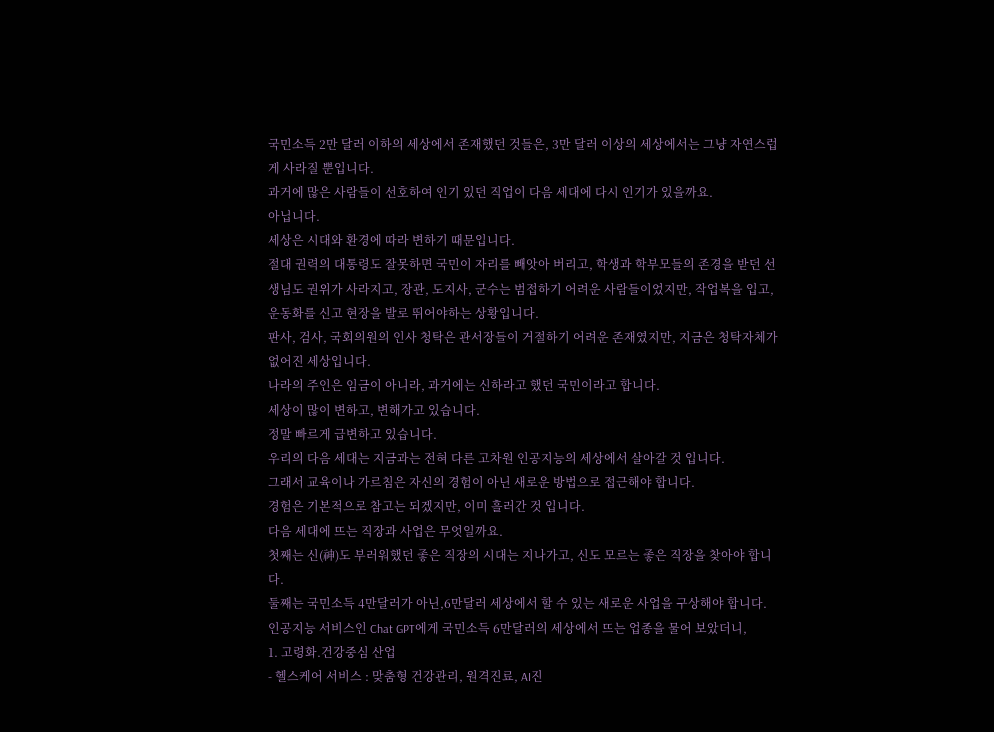국민소득 2만 달러 이하의 세상에서 존재했던 것들은, 3만 달러 이상의 세상에서는 그냥 자연스럽게 사라질 뿐입니다.
과거에 많은 사람들이 선호하여 인기 있던 직업이 다음 세대에 다시 인기가 있을까요.
아닙니다.
세상은 시대와 환경에 따라 변하기 때문입니다.
절대 권력의 대통령도 잘못하면 국민이 자리를 빼앗아 버리고, 학생과 학부모들의 존경을 받던 선생님도 권위가 사라지고, 장관, 도지사, 군수는 범접하기 어려운 사람들이었지만, 작업복을 입고, 운동화를 신고 현장을 발로 뛰어야하는 상황입니다.
판사, 검사, 국회의원의 인사 청탁은 관서장들이 거절하기 어려운 존재였지만, 지금은 청탁자체가 없어진 세상입니다.
나라의 주인은 임금이 아니라, 과거에는 신하라고 했던 국민이라고 합니다.
세상이 많이 변하고, 변해가고 있습니다.
정말 빠르게 급변하고 있습니다.
우리의 다음 세대는 지금과는 전혀 다른 고차원 인공지능의 세상에서 살아갈 것 입니다.
그래서 교육이나 가르침은 자신의 경험이 아닌 새로운 방법으로 접근해야 합니다.
경험은 기본적으로 참고는 되겠지만, 이미 흘러간 것 입니다.
다음 세대에 뜨는 직장과 사업은 무엇일까요.
첫째는 신(神)도 부러워했던 좋은 직장의 시대는 지나가고, 신도 모르는 좋은 직장을 찾아야 합니다.
둘째는 국민소득 4만달러가 아닌,6만달러 세상에서 할 수 있는 새로운 사업을 구상해야 합니다.
인공지능 서비스인 Chat GPT에게 국민소득 6만달러의 세상에서 뜨는 업종을 물어 보았더니,
1. 고령화.건강중심 산업
- 헬스케어 서비스 : 맞춤형 건강관리, 원격진료, AI진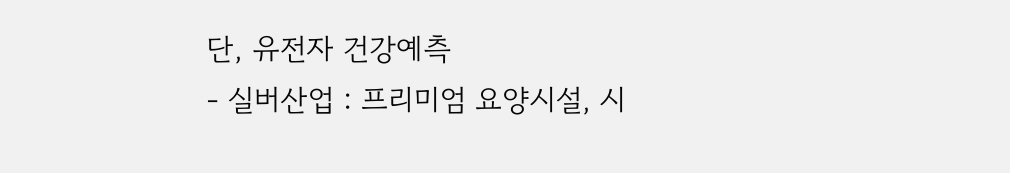단, 유전자 건강예측
- 실버산업 : 프리미엄 요양시설, 시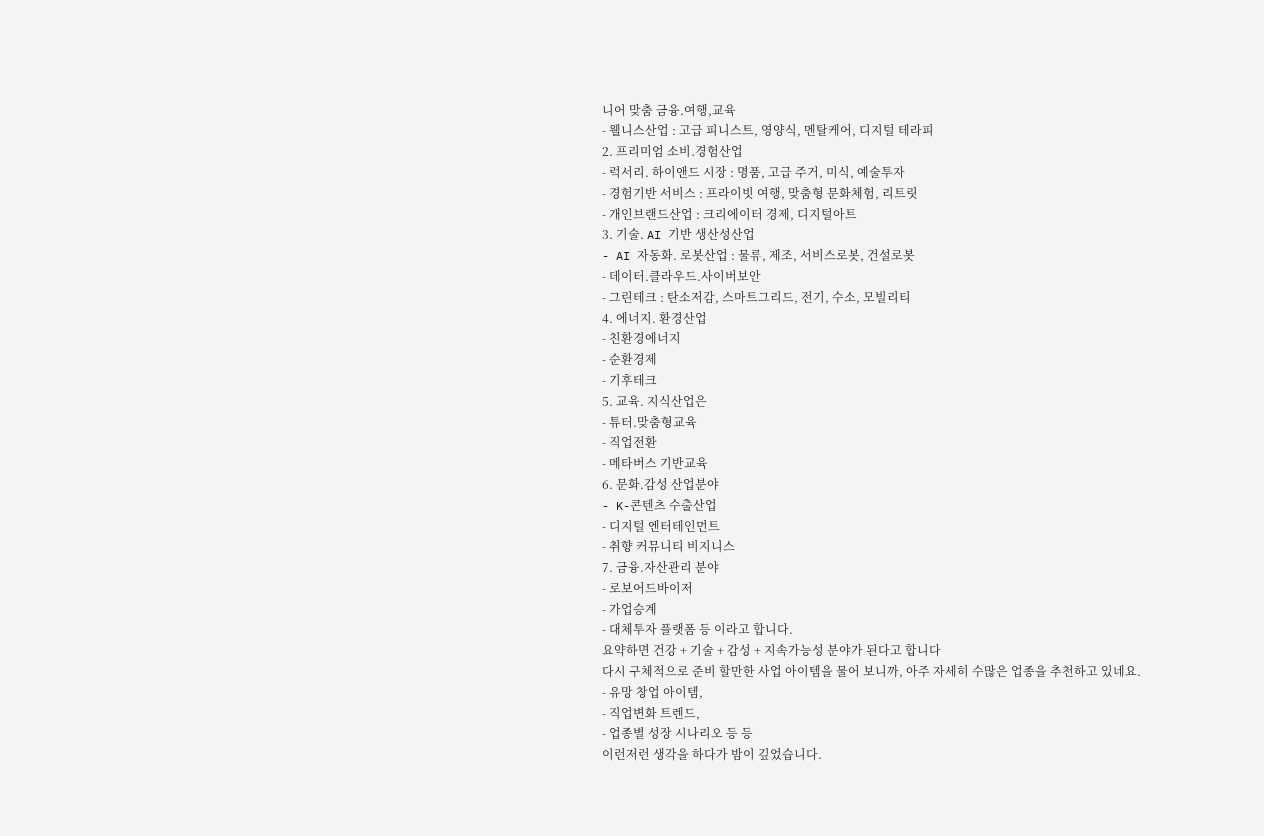니어 맞춤 금융.여행,교육
- 웰니스산업 : 고급 피니스트, 영양식, 멘탈케어, 디지털 테라피
2. 프리미엄 소비.경험산업
- 럭서리. 하이앤드 시장 : 명품, 고급 주거, 미식, 예술투자
- 경험기반 서비스 : 프라이빗 여행, 맞춤형 문화체험, 리트릿
- 개인브랜드산업 : 크리에이터 경제, 디지털아트
3. 기술. AI 기반 생산성산업
- AI 자동화. 로봇산업 : 물류, 제조, 서비스로봇, 건설로봇
- 데이터.클라우드.사이버보안
- 그린테크 : 탄소저감, 스마트그리드, 전기, 수소, 모빌리티
4. 에너지. 환경산업
- 친환경에너지
- 순환경제
- 기후테크
5. 교육. 지식산업은
- 튜터.맞춤형교육
- 직업전환
- 메타버스 기반교육
6. 문화.감성 산업분야
- K-콘텐츠 수출산업
- 디지털 엔터테인먼트
- 취향 커뮤니티 비지니스
7. 금융.자산관리 분야
- 로보어드바이저
- 가업승계
- 대체투자 플랫폼 등 이라고 합니다.
요약하면 건강 + 기술 + 감성 + 지속가능성 분야가 된다고 합니다
다시 구체적으로 준비 할만한 사업 아이템을 물어 보니까, 아주 자세히 수많은 업종을 추천하고 있네요.
- 유망 창업 아이템,
- 직업변화 트렌드,
- 업종별 성장 시나리오 등 등
이런저런 생각을 하다가 밤이 깊었습니다.